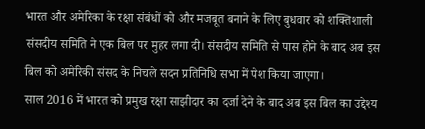भारत और अमेरिका के रक्षा संबंधों को और मजबूत बनाने के लिए बुधवार को शक्तिशाली संसदीय समिति ने एक बिल पर मुहर लगा दी। संसदीय समिति से पास होने के बाद अब इस बिल को अमेरिकी संसद के निचले सदन प्रतिनिधि सभा में पेश किया जाएगा।
साल 2016 में भारत को प्रमुख रक्षा साझीदार का दर्जा देने के बाद अब इस बिल का उद्देश्य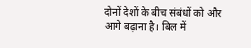दोनों देशों के बीच संबंधों को और आगे बढ़ाना है। बिल में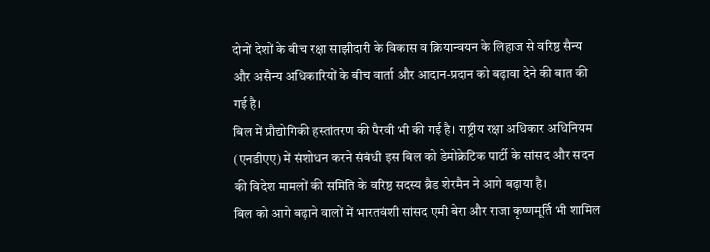दोनों देशों के बीच रक्षा साझीदारी के विकास व क्रियान्वयन के लिहाज से वरिष्ठ सैन्य और असैन्य अधिकारियों के बीच वार्ता और आदान-प्रदान को बढ़ावा देने की बात की गई है।
बिल में प्रौद्योगिकी हस्तांतरण की पैरवी भी की गई है। राष्ट्रीय रक्षा अधिकार अधिनियम (एनडीएए) में संशोधन करने संबंधी इस बिल को डेमोक्रेटिक पार्टी के सांसद और सदन की विदेश मामलों की समिति के वरिष्ठ सदस्य ब्रैड शेरमैन ने आगे बढ़ाया है।
बिल को आगे बढ़ाने वालों में भारतवंशी सांसद एमी बेरा और राजा कृष्णमूर्ति भी शामिल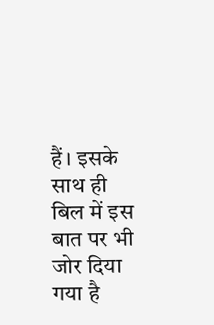हैं। इसके साथ ही बिल में इस बात पर भी जोर दिया गया है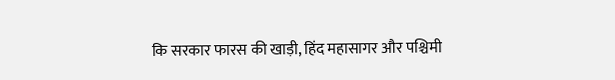कि सरकार फारस की खाड़ी, हिंद महासागर और पश्चिमी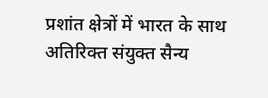प्रशांत क्षेत्रों में भारत के साथ अतिरिक्त संयुक्त सैन्य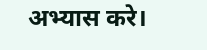अभ्यास करे।